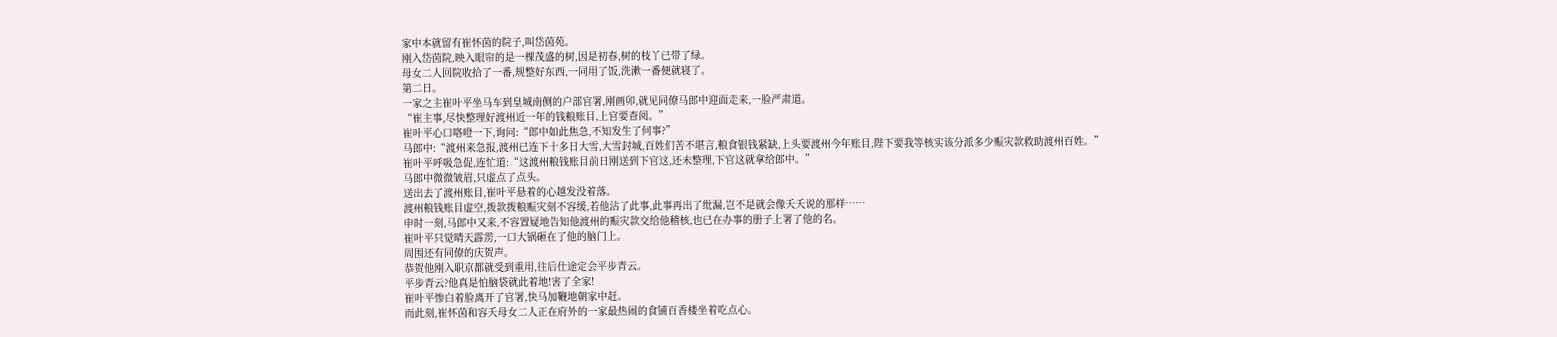家中本就留有崔怀茵的院子,叫岱茵苑。
刚入岱茵院,映入眼帘的是一棵茂盛的树,因是初春,树的枝丫已带了绿。
母女二人回院收拾了一番,规整好东西,一同用了饭,洗漱一番便就寝了。
第二日。
一家之主崔叶平坐马车到皇城南侧的户部官署,刚画卯,就见同僚马郎中迎面走来,一脸严肃道。
“崔主事,尽快整理好渡州近一年的钱粮账目,上官要查阅。”
崔叶平心口咯噔一下,询问:“郎中如此焦急,不知发生了何事?”
马郎中:“渡州来急报,渡州已连下十多日大雪,大雪封城,百姓们苦不堪言,粮食银钱紧缺,上头要渡州今年账目,陛下要我等核实该分派多少赈灾款救助渡州百姓。”
崔叶平呼吸急促,连忙道:“这渡州粮钱账目前日刚送到下官这,还未整理,下官这就拿给郎中。”
马郎中微微皱眉,只虚点了点头。
送出去了渡州账目,崔叶平悬着的心越发没着落。
渡州粮钱账目虚空,拨款拨粮赈灾刻不容缓,若他沾了此事,此事再出了纰漏,岂不是就会像夭夭说的那样……
申时一刻,马郎中又来,不容置疑地告知他渡州的赈灾款交给他稽核,也已在办事的册子上署了他的名。
崔叶平只觉晴天霹雳,一口大锅砸在了他的脑门上。
周围还有同僚的庆贺声。
恭贺他刚入职京都就受到重用,往后仕途定会平步青云。
平步青云?他真是怕脑袋就此着地!害了全家!
崔叶平惨白着脸离开了官署,快马加鞭地朝家中赶。
而此刻,崔怀茵和容夭母女二人正在府外的一家最热闹的食铺百香楼坐着吃点心。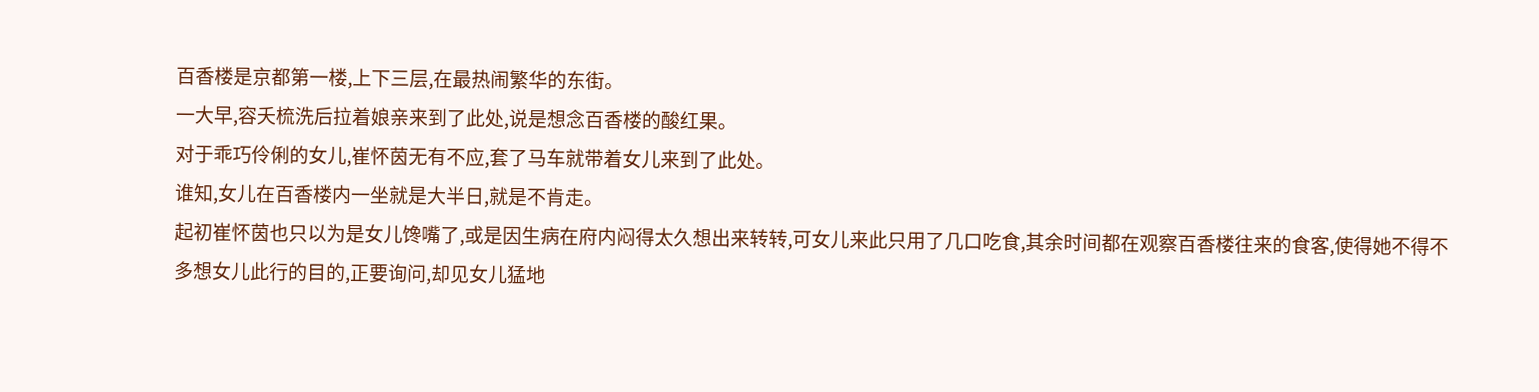百香楼是京都第一楼,上下三层,在最热闹繁华的东街。
一大早,容夭梳洗后拉着娘亲来到了此处,说是想念百香楼的酸红果。
对于乖巧伶俐的女儿,崔怀茵无有不应,套了马车就带着女儿来到了此处。
谁知,女儿在百香楼内一坐就是大半日,就是不肯走。
起初崔怀茵也只以为是女儿馋嘴了,或是因生病在府内闷得太久想出来转转,可女儿来此只用了几口吃食,其余时间都在观察百香楼往来的食客,使得她不得不多想女儿此行的目的,正要询问,却见女儿猛地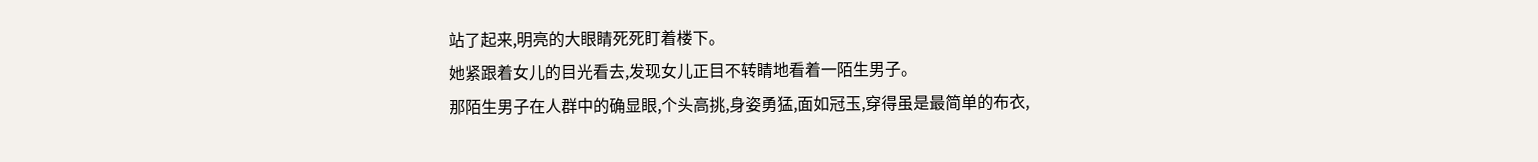站了起来,明亮的大眼睛死死盯着楼下。
她紧跟着女儿的目光看去,发现女儿正目不转睛地看着一陌生男子。
那陌生男子在人群中的确显眼,个头高挑,身姿勇猛,面如冠玉,穿得虽是最简单的布衣,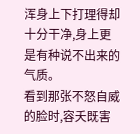浑身上下打理得却十分干净,身上更是有种说不出来的气质。
看到那张不怒自威的脸时,容夭既害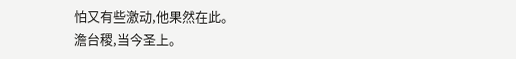怕又有些激动,他果然在此。
澹台稷,当今圣上。